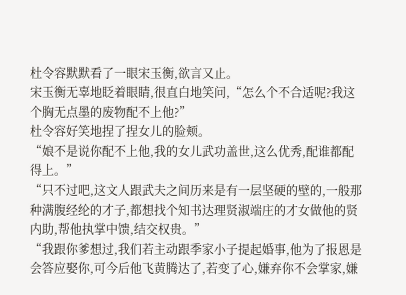杜令容默默看了一眼宋玉衡,欲言又止。
宋玉衡无辜地眨着眼睛,很直白地笑问,“怎么个不合适呢?我这个胸无点墨的废物配不上他?”
杜令容好笑地捏了捏女儿的脸颊。
“娘不是说你配不上他,我的女儿武功盖世,这么优秀,配谁都配得上。”
“只不过吧,这文人跟武夫之间历来是有一层坚硬的壁的,一般那种满腹经纶的才子,都想找个知书达理贤淑端庄的才女做他的贤内助,帮他执掌中馈,结交权贵。”
“我跟你爹想过,我们若主动跟季家小子提起婚事,他为了报恩是会答应娶你,可今后他飞黄腾达了,若变了心,嫌弃你不会掌家,嫌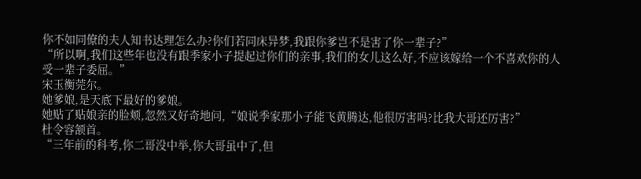你不如同僚的夫人知书达理怎么办?你们若同床异梦,我跟你爹岂不是害了你一辈子?”
“所以啊,我们这些年也没有跟季家小子提起过你们的亲事,我们的女儿这么好,不应该嫁给一个不喜欢你的人受一辈子委屈。”
宋玉衡莞尔。
她爹娘,是天底下最好的爹娘。
她贴了贴娘亲的脸颊,忽然又好奇地问,“娘说季家那小子能飞黄腾达,他很厉害吗?比我大哥还厉害?”
杜令容颔首。
“三年前的科考,你二哥没中举,你大哥虽中了,但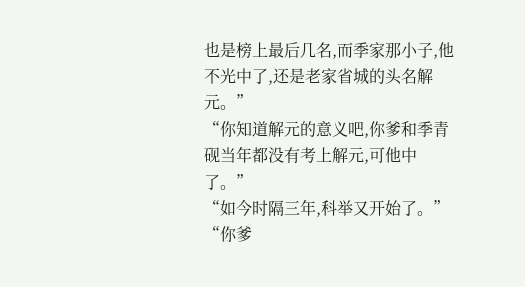也是榜上最后几名,而季家那小子,他不光中了,还是老家省城的头名解元。”
“你知道解元的意义吧,你爹和季青砚当年都没有考上解元,可他中了。”
“如今时隔三年,科举又开始了。”
“你爹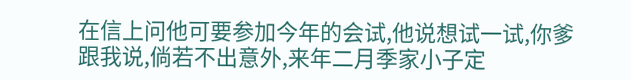在信上问他可要参加今年的会试,他说想试一试,你爹跟我说,倘若不出意外,来年二月季家小子定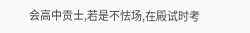会高中贡士,若是不怯场,在殿试时考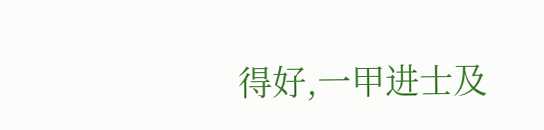得好,一甲进士及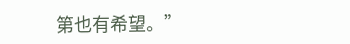第也有希望。”